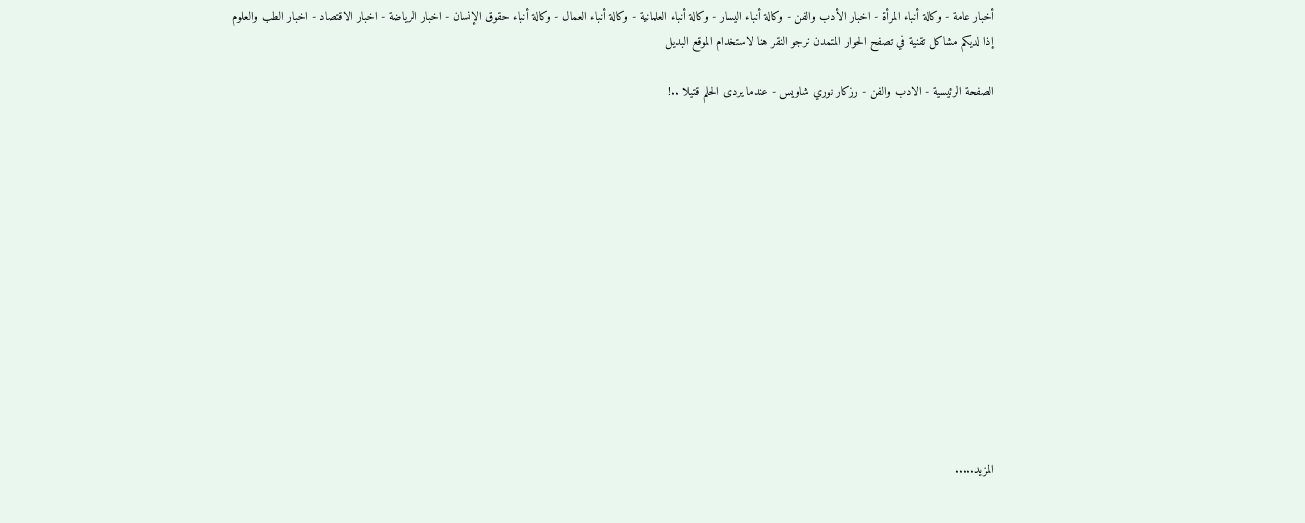أخبار عامة - وكالة أنباء المرأة - اخبار الأدب والفن - وكالة أنباء اليسار - وكالة أنباء العلمانية - وكالة أنباء العمال - وكالة أنباء حقوق الإنسان - اخبار الرياضة - اخبار الاقتصاد - اخبار الطب والعلوم
إذا لديكم مشاكل تقنية في تصفح الحوار المتمدن نرجو النقر هنا لاستخدام الموقع البديل

الصفحة الرئيسية - الادب والفن - رزكار نوري شاويس - عندما يردى الحلم قتيلا ..!














المزيد.....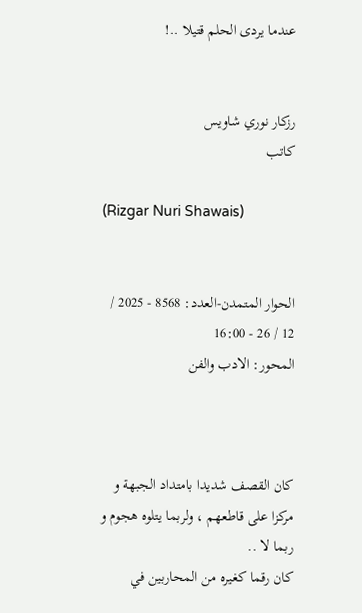عندما يردى الحلم قتيلا ..!


رزكار نوري شاويس
كاتب

(Rizgar Nuri Shawais)


الحوار المتمدن-العدد: 8568 - 2025 / 12 / 26 - 16:00
المحور: الادب والفن



كان القصف شديدا بامتداد الجبهة و مركزا على قاطعهم ، ولربما يتلوه هجوم و ربما لا ..
كان رقما كغيره من المحاربين في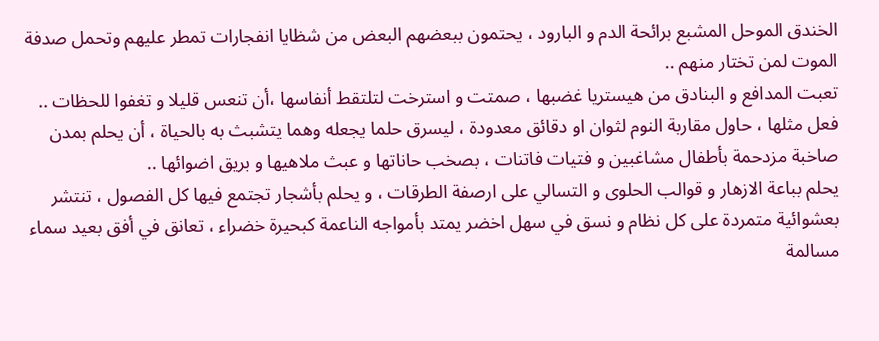الخندق الموحل المشبع برائحة الدم و البارود ، يحتمون ببعضهم البعض من شظايا انفجارات تمطر عليهم وتحمل صدفة الموت لمن تختار منهم ..
تعبت المدافع و البنادق من هيستريا غضبها ، صمتت و استرخت لتلتقط أنفاسها ،أن تنعس قليلا و تغفوا للحظات ..
فعل مثلها ، حاول مقاربة النوم لثوان او دقائق معدودة ، ليسرق حلما يجعله وهما يتشبث به بالحياة ، أن يحلم بمدن صاخبة مزدحمة بأطفال مشاغبين و فتيات فاتنات ، بصخب حاناتها و عبث ملاهيها و بريق اضوائها ..
يحلم بباعة الازهار و قوالب الحلوى و التسالي على ارصفة الطرقات ، و يحلم بأشجار تجتمع فيها كل الفصول ، تنتشر بعشوائية متمردة على كل نظام و نسق في سهل اخضر يمتد بأمواجه الناعمة كبحيرة خضراء ، تعانق في أفق بعيد سماء مسالمة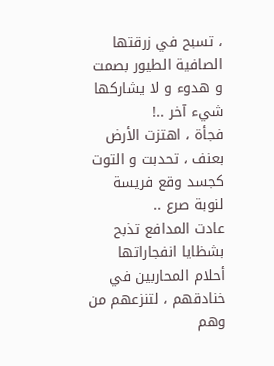، تسبح في زرقتها الصافية الطيور بصمت و هدوء و لا يشاركها شيء آخر ..!
فجأة ، اهتزت الأرض بعنف ، تحدبت و التوت كجسد وقع فريسة لنوبة صرع ..
عادت المدافع تذبح بشظايا انفجاراتها أحلام المحاربين في خنادقهم ، لتنزعهم من وهم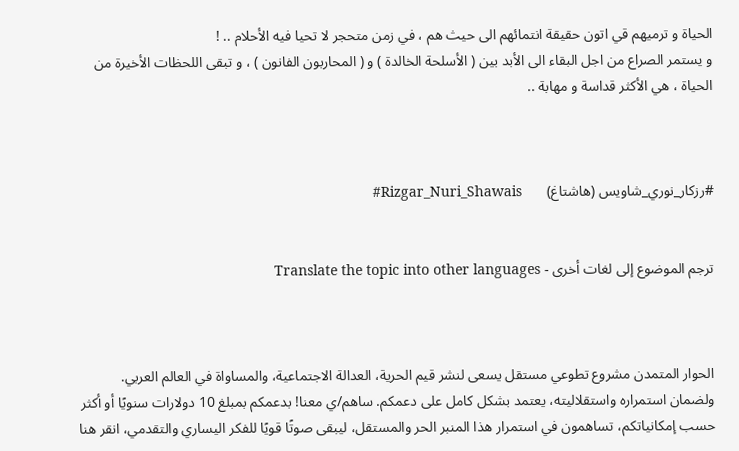الحياة و ترميهم قي اتون حقيقة انتمائهم الى حيث هم ، في زمن متحجر لا تحيا فيه الأحلام .. !
و يستمر الصراع من اجل البقاء الى الأبد بين ( الأسلحة الخالدة ) و ( المحاربون الفانون ) ، و تبقى اللحظات الأخيرة من الحياة ، هي الأكثر قداسة و مهابة ..



#رزكار_نوري_شاويس (هاشتاغ)       Rizgar_Nuri_Shawais#


ترجم الموضوع إلى لغات أخرى - Translate the topic into other languages



الحوار المتمدن مشروع تطوعي مستقل يسعى لنشر قيم الحرية، العدالة الاجتماعية، والمساواة في العالم العربي. ولضمان استمراره واستقلاليته، يعتمد بشكل كامل على دعمكم. ساهم/ي معنا! بدعمكم بمبلغ 10 دولارات سنويًا أو أكثر حسب إمكانياتكم، تساهمون في استمرار هذا المنبر الحر والمستقل، ليبقى صوتًا قويًا للفكر اليساري والتقدمي، انقر هنا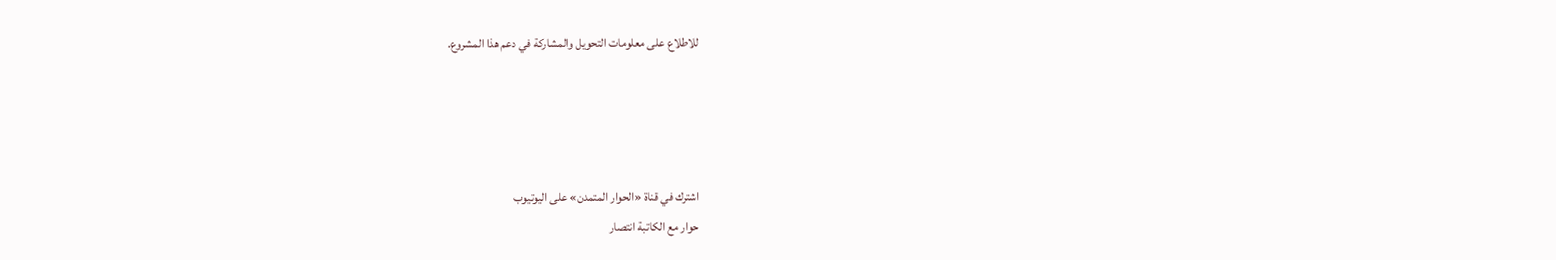للاطلاع على معلومات التحويل والمشاركة في دعم هذا المشروع.




اشترك في قناة «الحوار المتمدن» على اليوتيوب
حوار مع الكاتبة انتصار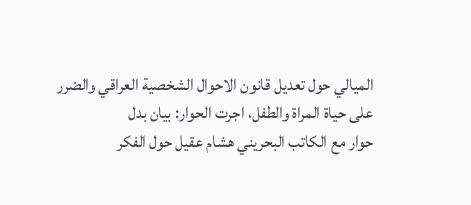الميالي حول تعديل قانون الاحوال الشخصية العراقي والضرر على حياة المراة والطفل، اجرت الحوار: بيان بدل
حوار مع الكاتب البحريني هشام عقيل حول الفكر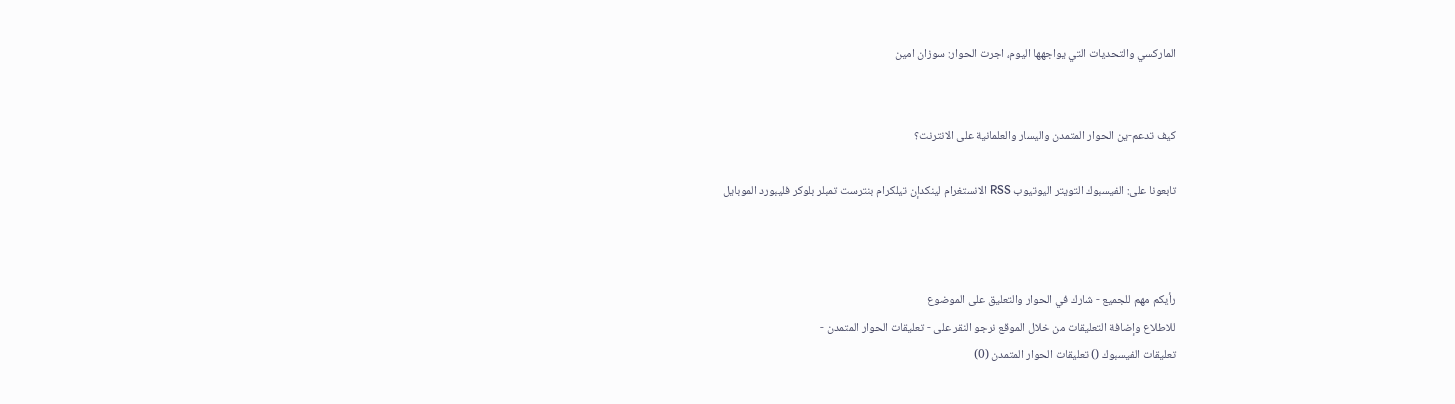الماركسي والتحديات التي يواجهها اليوم، اجرت الحوار: سوزان امين


كيف تدعم-ين الحوار المتمدن واليسار والعلمانية على الانترنت؟

تابعونا على: الفيسبوك التويتر اليوتيوب RSS الانستغرام لينكدإن تيلكرام بنترست تمبلر بلوكر فليبورد الموبايل



رأيكم مهم للجميع - شارك في الحوار والتعليق على الموضوع
للاطلاع وإضافة التعليقات من خلال الموقع نرجو النقر على - تعليقات الحوار المتمدن -
تعليقات الفيسبوك () تعليقات الحوار المتمدن (0)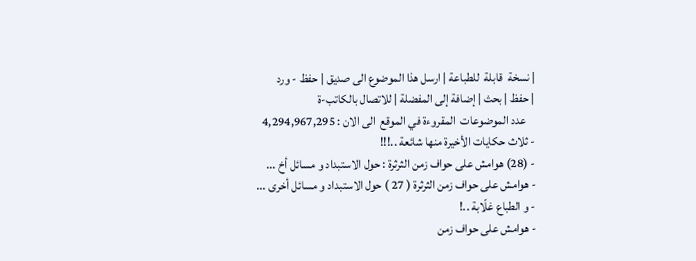| نسخة  قابلة  للطباعة | ارسل هذا الموضوع الى صديق | حفظ - ورد
| حفظ | بحث | إضافة إلى المفضلة | للاتصال بالكاتب-ة
    عدد الموضوعات  المقروءة في الموقع  الى الان : 4,294,967,295
- ثلاث حكايات الأخيرة منها شائعة ..!!!
- (28) هوامش على حواف زمن الثرثرة : حول الاستبداد و مسائل أخ ...
- هوامش على حواف زمن الثرثرة ( 27 ) حول الاستبداد و مسائل أخرى ...
- و الطباع غلّابة ..!
- هوامش على حواف زمن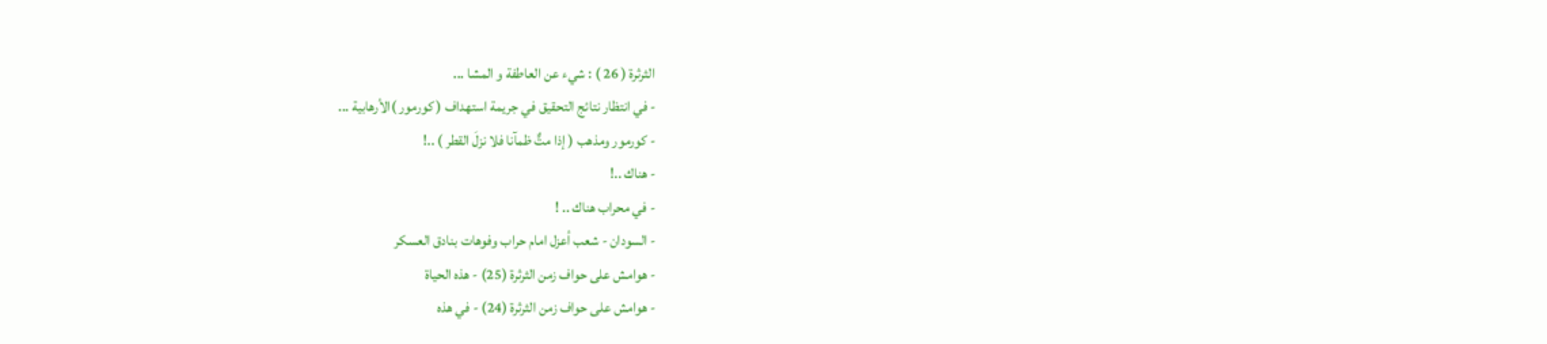الثرثرة ( 26 ) : شيء عن العاطفة و المشا ...
- في انتظار نتائج التحقيق في جريمة استهداف ( كورمور )الأرهابية ...
- كورمور ومذهب ( إذا متٌّ ظمآنا فلا نزلَ القطر ) ..!
- هناك ..!
- في محراب هناك .. !
- السودان - شعب أعزل امام حراب وفوهات بنادق العسكر
- هوامش على حواف زمن الثرثرة (25) - هذه الحياة
- هوامش على حواف زمن الثرثرة (24) - في هذه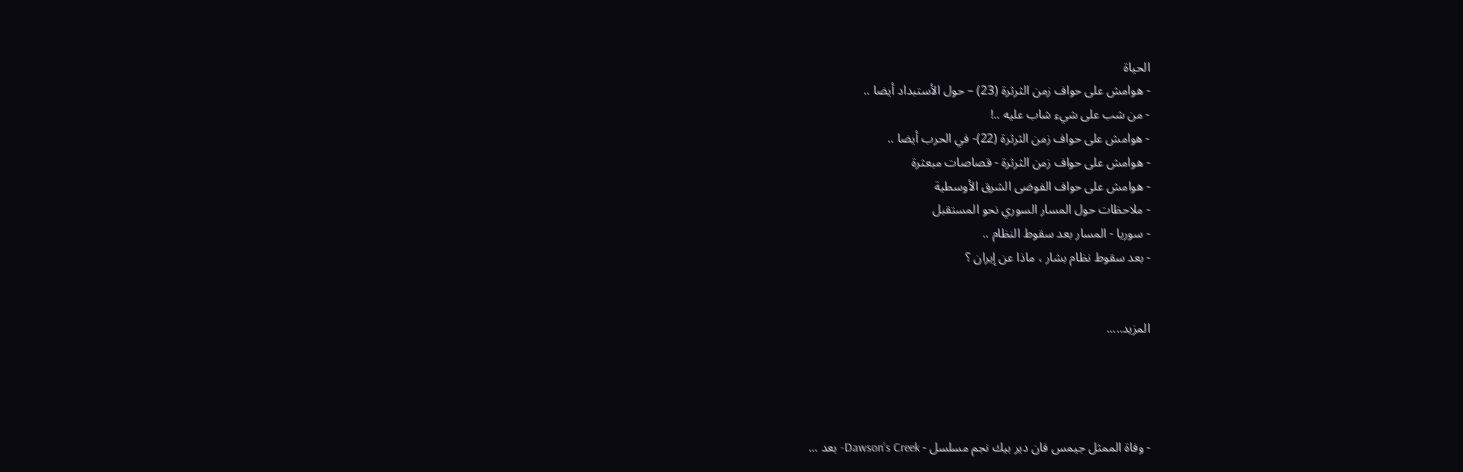الحياة
- هوامش على حواف زمن الثرثرة (23) – حول الأستبداد أيضا ..
- من شب على شيء شاب عليه ..!
- هوامش على حواف زمن الثرثرة (22)- في الحرب أيضا ..
- هوامش على حواف زمن الثرثرة - قصاصات مبعثرة
- هوامش على حواف الفوضى الشرق الأوسطية
- ملاحظات حول المسار السوري نحو المستقبل
- سوريا - المسار بعد سقوط النظام ..
- بعد سقوط نظام بشار ، ماذا عن إيران ؟


المزيد.....




- وفاة الممثل جيمس فان دير بيك نجم مسلسل - Dawson’s Creek- بعد ...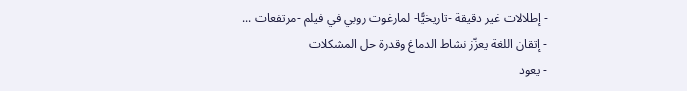- إطلالات غير دقيقة -تاريخيًّا- لمارغوت روبي في فيلم -مرتفعات ...
- إتقان اللغة يعزّز نشاط الدماغ وقدرة حل المشكلات
- يعود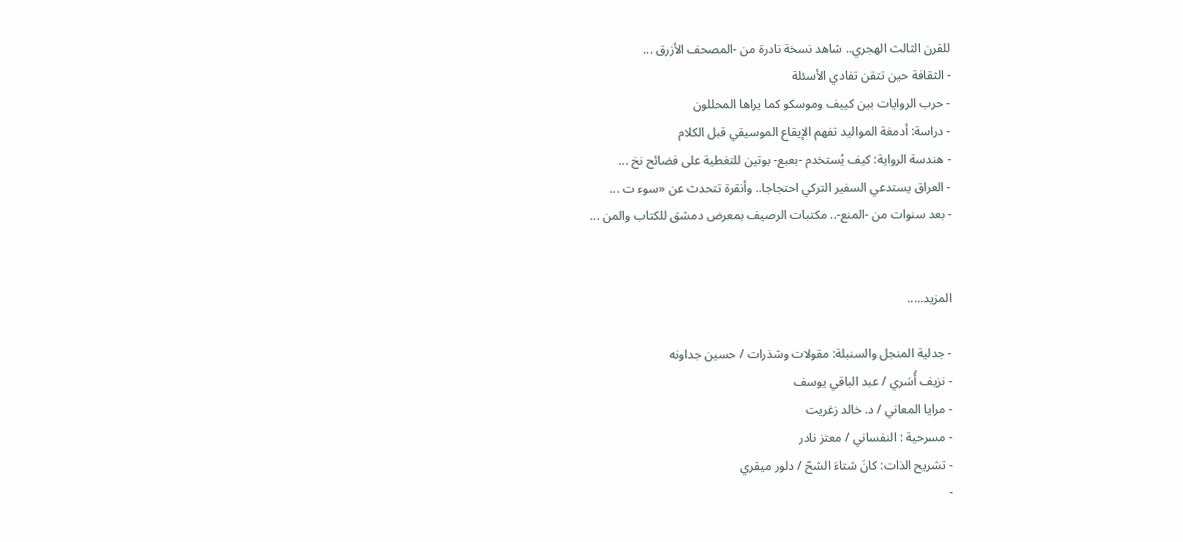للقرن الثالث الهجري.. شاهد نسخة نادرة من -المصحف الأزرق ...
- الثقافة حين تتقن تفادي الأسئلة
- حرب الروايات بين كييف وموسكو كما يراها المحللون
- دراسة: أدمغة المواليد تفهم الإيقاع الموسيقي قبل الكلام
- هندسة الرواية: كيف يُستخدم -بعبع- بوتين للتغطية على فضائح نخ ...
- العراق يستدعي السفير التركي احتجاجا.. وأنقرة تتحدث عن «سوء ت ...
- بعد سنوات من -المنع-.. مكتبات الرصيف بمعرض دمشق للكتاب والمن ...


المزيد.....

- جدلية المنجل والسنبلة: مقولات وشذرات / حسين جداونه
- نزيف أُسَري / عبد الباقي يوسف
- مرايا المعاني / د. خالد زغريت
- مسرحية : النفساني / معتز نادر
- تشريح الذات: كانَ شتاءَ الشحّ / دلور ميقري
-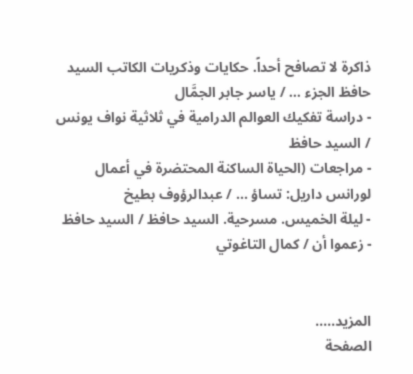ذاكرة لا تصافح أحداً. حكايات وذكريات الكاتب السيد حافظ الجزء ... / ياسر جابر الجمَّال
- دراسة تفكيك العوالم الدرامية في ثلاثية نواف يونس / السيد حافظ
- مراجعات (الحياة الساكنة المحتضرة في أعمال لورانس داريل: تساؤ ... / عبدالرؤوف بطيخ
- ليلة الخميس. مسرحية. السيد حافظ / السيد حافظ
- زعموا أن / كمال التاغوتي


المزيد.....
الصفحة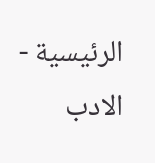الرئيسية - الادب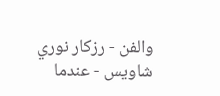والفن - رزكار نوري شاويس - عندما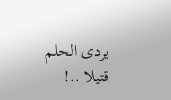يردى الحلم قتيلا ..!